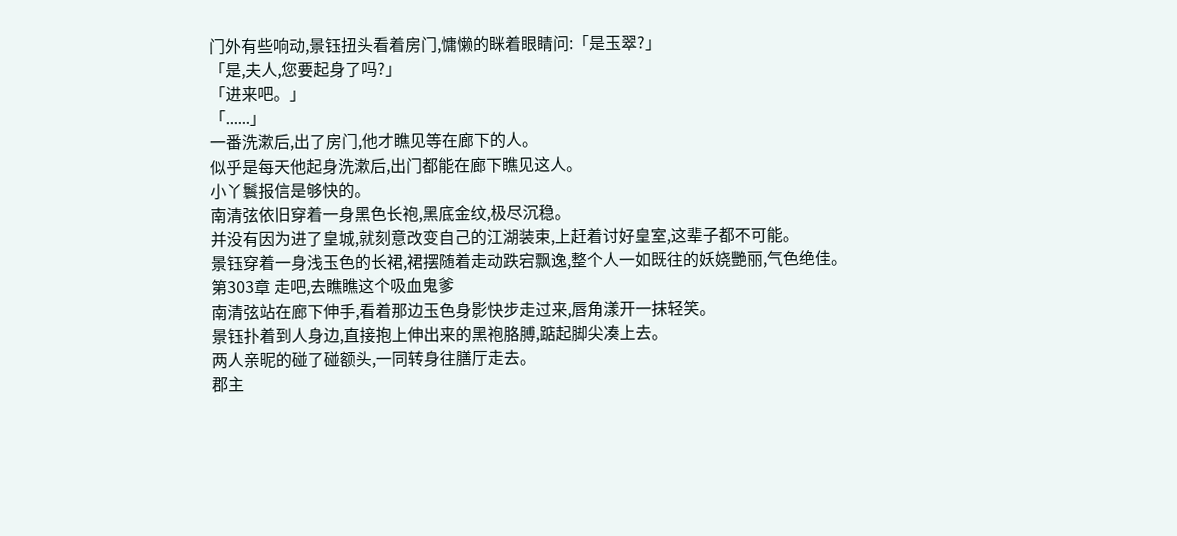门外有些响动,景钰扭头看着房门,慵懒的眯着眼睛问:「是玉翠?」
「是,夫人,您要起身了吗?」
「进来吧。」
「......」
一番洗漱后,出了房门,他才瞧见等在廊下的人。
似乎是每天他起身洗漱后,出门都能在廊下瞧见这人。
小丫鬟报信是够快的。
南清弦依旧穿着一身黑色长袍,黑底金纹,极尽沉稳。
并没有因为进了皇城,就刻意改变自己的江湖装束,上赶着讨好皇室,这辈子都不可能。
景钰穿着一身浅玉色的长裙,裙摆随着走动跌宕飘逸,整个人一如既往的妖娆艷丽,气色绝佳。
第303章 走吧,去瞧瞧这个吸血鬼爹
南清弦站在廊下伸手,看着那边玉色身影快步走过来,唇角漾开一抹轻笑。
景钰扑着到人身边,直接抱上伸出来的黑袍胳膊,踮起脚尖凑上去。
两人亲昵的碰了碰额头,一同转身往膳厅走去。
郡主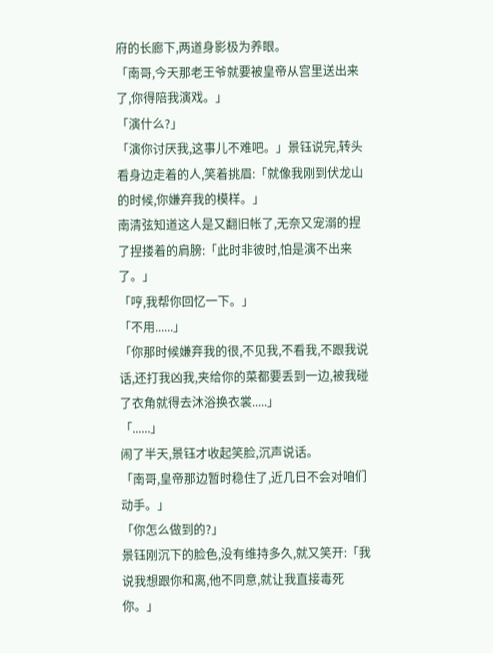府的长廊下,两道身影极为养眼。
「南哥,今天那老王爷就要被皇帝从宫里送出来了,你得陪我演戏。」
「演什么?」
「演你讨厌我,这事儿不难吧。」景钰说完,转头看身边走着的人,笑着挑眉:「就像我刚到伏龙山的时候,你嫌弃我的模样。」
南清弦知道这人是又翻旧帐了,无奈又宠溺的捏了捏搂着的肩膀:「此时非彼时,怕是演不出来了。」
「哼,我帮你回忆一下。」
「不用......」
「你那时候嫌弃我的很,不见我,不看我,不跟我说话,还打我凶我,夹给你的菜都要丢到一边,被我碰了衣角就得去沐浴换衣裳.....」
「......」
闹了半天,景钰才收起笑脸,沉声说话。
「南哥,皇帝那边暂时稳住了,近几日不会对咱们动手。」
「你怎么做到的?」
景钰刚沉下的脸色,没有维持多久,就又笑开:「我说我想跟你和离,他不同意,就让我直接毒死你。」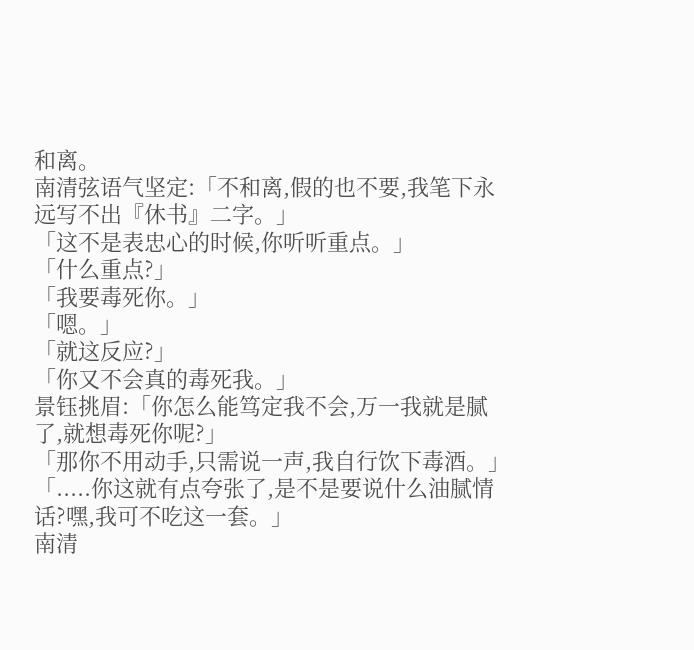和离。
南清弦语气坚定:「不和离,假的也不要,我笔下永远写不出『休书』二字。」
「这不是表忠心的时候,你听听重点。」
「什么重点?」
「我要毒死你。」
「嗯。」
「就这反应?」
「你又不会真的毒死我。」
景钰挑眉:「你怎么能笃定我不会,万一我就是腻了,就想毒死你呢?」
「那你不用动手,只需说一声,我自行饮下毒酒。」
「.....你这就有点夸张了,是不是要说什么油腻情话?嘿,我可不吃这一套。」
南清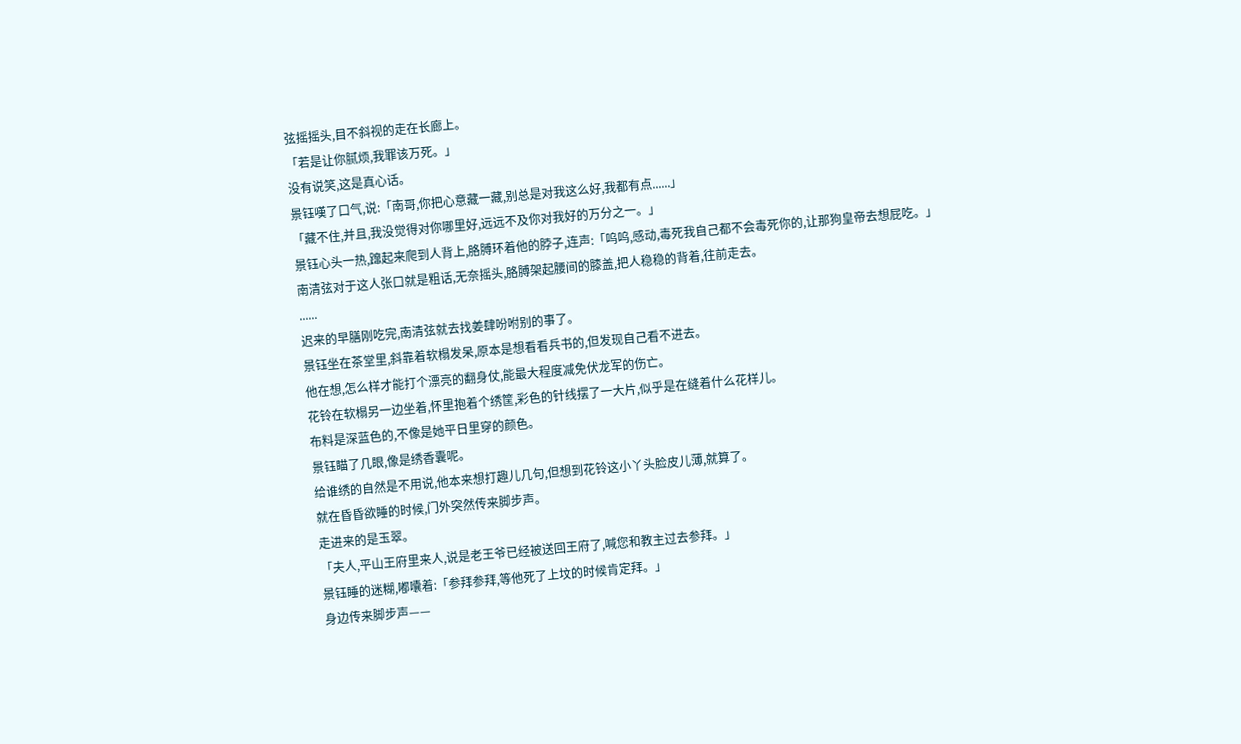弦摇摇头,目不斜视的走在长廊上。
「若是让你腻烦,我罪该万死。」
没有说笑,这是真心话。
景钰嘆了口气,说:「南哥,你把心意藏一藏,别总是对我这么好,我都有点......」
「藏不住,并且,我没觉得对你哪里好,远远不及你对我好的万分之一。」
景钰心头一热,蹿起来爬到人背上,胳膊环着他的脖子,连声:「呜呜,感动,毒死我自己都不会毒死你的,让那狗皇帝去想屁吃。」
南清弦对于这人张口就是粗话,无奈摇头,胳膊架起腰间的膝盖,把人稳稳的背着,往前走去。
......
迟来的早膳刚吃完,南清弦就去找姜肆吩咐别的事了。
景钰坐在茶堂里,斜靠着软榻发呆,原本是想看看兵书的,但发现自己看不进去。
他在想,怎么样才能打个漂亮的翻身仗,能最大程度减免伏龙军的伤亡。
花铃在软榻另一边坐着,怀里抱着个绣筐,彩色的针线摆了一大片,似乎是在缝着什么花样儿。
布料是深蓝色的,不像是她平日里穿的颜色。
景钰瞄了几眼,像是绣香囊呢。
给谁绣的自然是不用说,他本来想打趣儿几句,但想到花铃这小丫头脸皮儿薄,就算了。
就在昏昏欲睡的时候,门外突然传来脚步声。
走进来的是玉翠。
「夫人,平山王府里来人,说是老王爷已经被送回王府了,喊您和教主过去参拜。」
景钰睡的迷糊,嘟囔着:「参拜参拜,等他死了上坟的时候肯定拜。」
身边传来脚步声——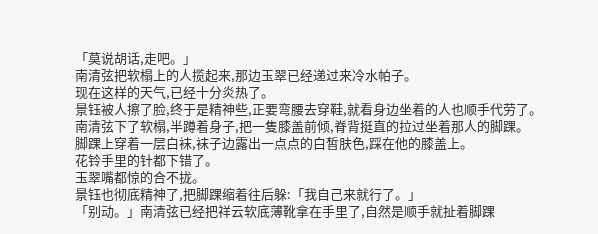「莫说胡话,走吧。」
南清弦把软榻上的人揽起来,那边玉翠已经递过来冷水帕子。
现在这样的天气,已经十分炎热了。
景钰被人擦了脸,终于是精神些,正要弯腰去穿鞋,就看身边坐着的人也顺手代劳了。
南清弦下了软榻,半蹲着身子,把一隻膝盖前倾,脊背挺直的拉过坐着那人的脚踝。
脚踝上穿着一层白袜,袜子边露出一点点的白皙肤色,踩在他的膝盖上。
花铃手里的针都下错了。
玉翠嘴都惊的合不拢。
景钰也彻底精神了,把脚踝缩着往后躲:「我自己来就行了。」
「别动。」南清弦已经把祥云软底薄靴拿在手里了,自然是顺手就扯着脚踝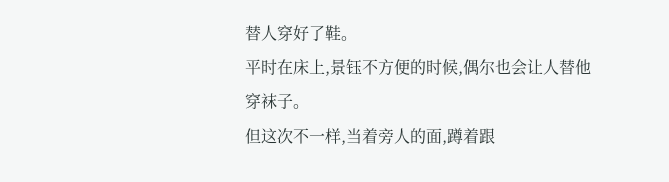替人穿好了鞋。
平时在床上,景钰不方便的时候,偶尔也会让人替他穿袜子。
但这次不一样,当着旁人的面,蹲着跟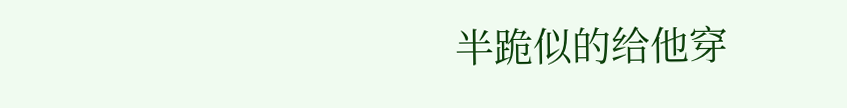半跪似的给他穿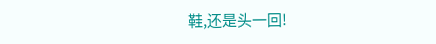鞋,还是头一回!